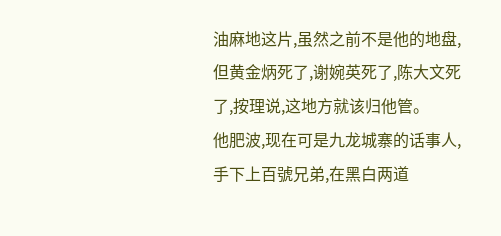油麻地这片,虽然之前不是他的地盘,但黄金炳死了,谢婉英死了,陈大文死了,按理说,这地方就该归他管。
他肥波,现在可是九龙城寨的话事人,手下上百號兄弟,在黑白两道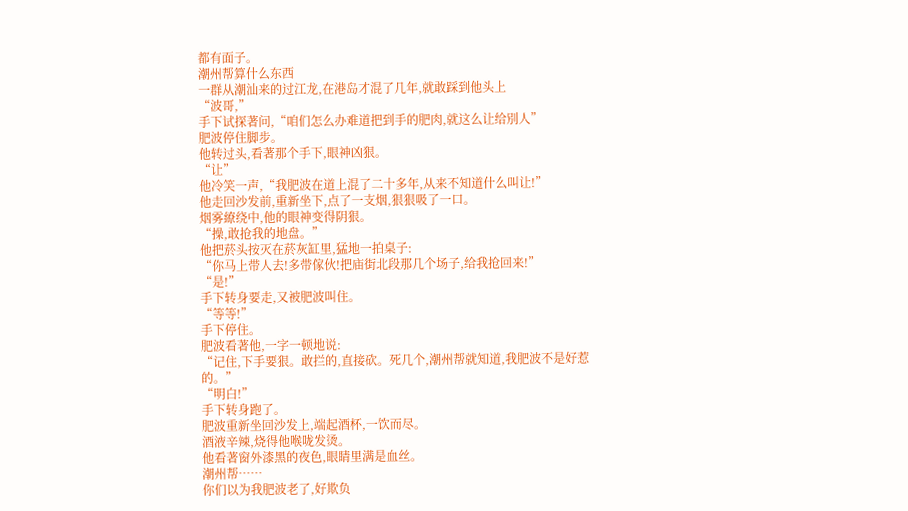都有面子。
潮州帮算什么东西
一群从潮汕来的过江龙,在港岛才混了几年,就敢踩到他头上
“波哥,”
手下试探著问,“咱们怎么办难道把到手的肥肉,就这么让给別人”
肥波停住脚步。
他转过头,看著那个手下,眼神凶狠。
“让”
他冷笑一声,“我肥波在道上混了二十多年,从来不知道什么叫让!”
他走回沙发前,重新坐下,点了一支烟,狠狠吸了一口。
烟雾繚绕中,他的眼神变得阴狠。
“操,敢抢我的地盘。”
他把菸头按灭在菸灰缸里,猛地一拍桌子:
“你马上带人去!多带傢伙!把庙街北段那几个场子,给我抢回来!”
“是!”
手下转身要走,又被肥波叫住。
“等等!”
手下停住。
肥波看著他,一字一顿地说:
“记住,下手要狠。敢拦的,直接砍。死几个,潮州帮就知道,我肥波不是好惹的。”
“明白!”
手下转身跑了。
肥波重新坐回沙发上,端起酒杯,一饮而尽。
酒液辛辣,烧得他喉咙发烫。
他看著窗外漆黑的夜色,眼睛里满是血丝。
潮州帮……
你们以为我肥波老了,好欺负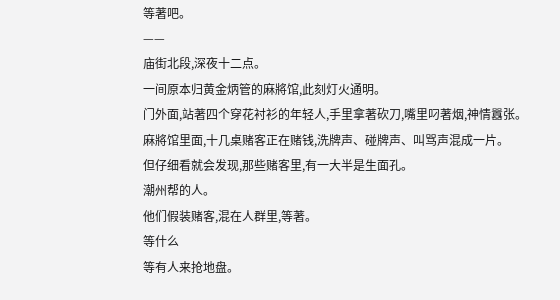等著吧。
——
庙街北段,深夜十二点。
一间原本归黄金炳管的麻將馆,此刻灯火通明。
门外面,站著四个穿花衬衫的年轻人,手里拿著砍刀,嘴里叼著烟,神情囂张。
麻將馆里面,十几桌赌客正在赌钱,洗牌声、碰牌声、叫骂声混成一片。
但仔细看就会发现,那些赌客里,有一大半是生面孔。
潮州帮的人。
他们假装赌客,混在人群里,等著。
等什么
等有人来抢地盘。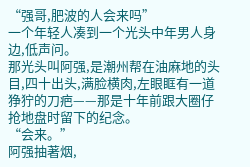“强哥,肥波的人会来吗”
一个年轻人凑到一个光头中年男人身边,低声问。
那光头叫阿强,是潮州帮在油麻地的头目,四十出头,满脸横肉,左眼眶有一道狰狞的刀疤——那是十年前跟大圈仔抢地盘时留下的纪念。
“会来。”
阿强抽著烟,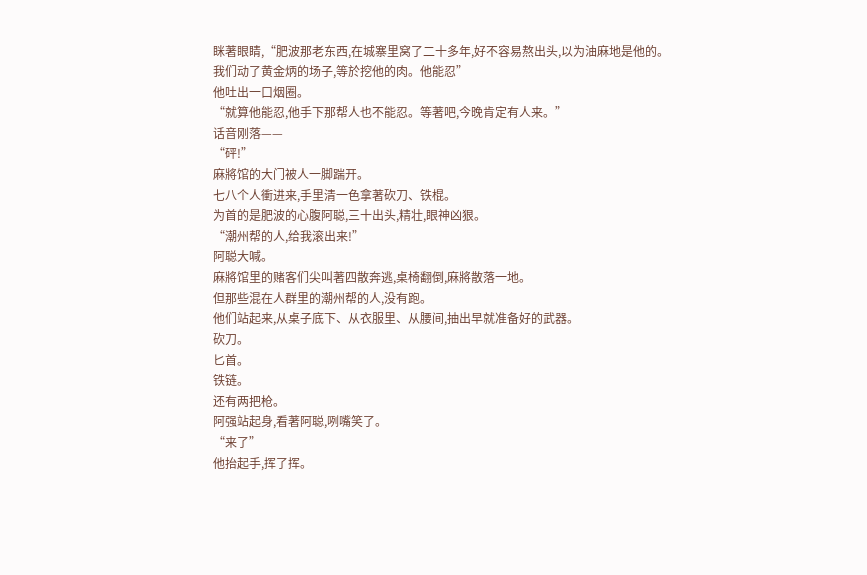眯著眼睛,“肥波那老东西,在城寨里窝了二十多年,好不容易熬出头,以为油麻地是他的。我们动了黄金炳的场子,等於挖他的肉。他能忍”
他吐出一口烟圈。
“就算他能忍,他手下那帮人也不能忍。等著吧,今晚肯定有人来。”
话音刚落——
“砰!”
麻將馆的大门被人一脚踹开。
七八个人衝进来,手里清一色拿著砍刀、铁棍。
为首的是肥波的心腹阿聪,三十出头,精壮,眼神凶狠。
“潮州帮的人,给我滚出来!”
阿聪大喊。
麻將馆里的赌客们尖叫著四散奔逃,桌椅翻倒,麻將散落一地。
但那些混在人群里的潮州帮的人,没有跑。
他们站起来,从桌子底下、从衣服里、从腰间,抽出早就准备好的武器。
砍刀。
匕首。
铁链。
还有两把枪。
阿强站起身,看著阿聪,咧嘴笑了。
“来了”
他抬起手,挥了挥。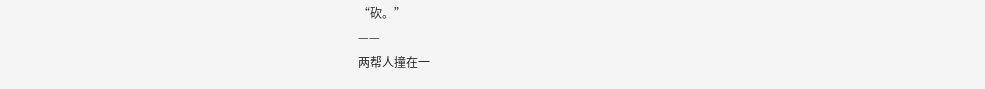“砍。”
——
两帮人撞在一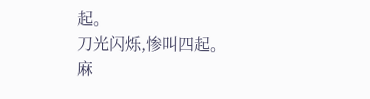起。
刀光闪烁,惨叫四起。
麻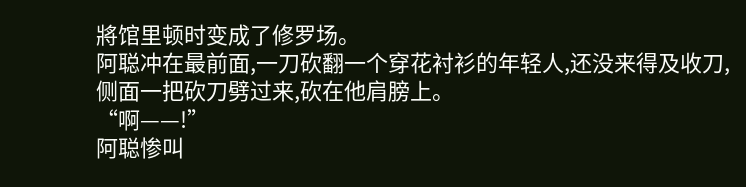將馆里顿时变成了修罗场。
阿聪冲在最前面,一刀砍翻一个穿花衬衫的年轻人,还没来得及收刀,侧面一把砍刀劈过来,砍在他肩膀上。
“啊——!”
阿聪惨叫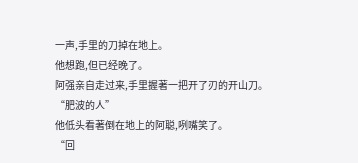一声,手里的刀掉在地上。
他想跑,但已经晚了。
阿强亲自走过来,手里握著一把开了刃的开山刀。
“肥波的人”
他低头看著倒在地上的阿聪,咧嘴笑了。
“回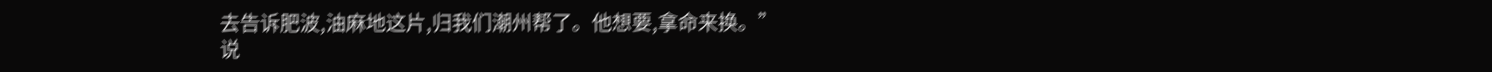去告诉肥波,油麻地这片,归我们潮州帮了。他想要,拿命来换。”
说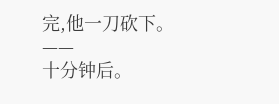完,他一刀砍下。
——
十分钟后。